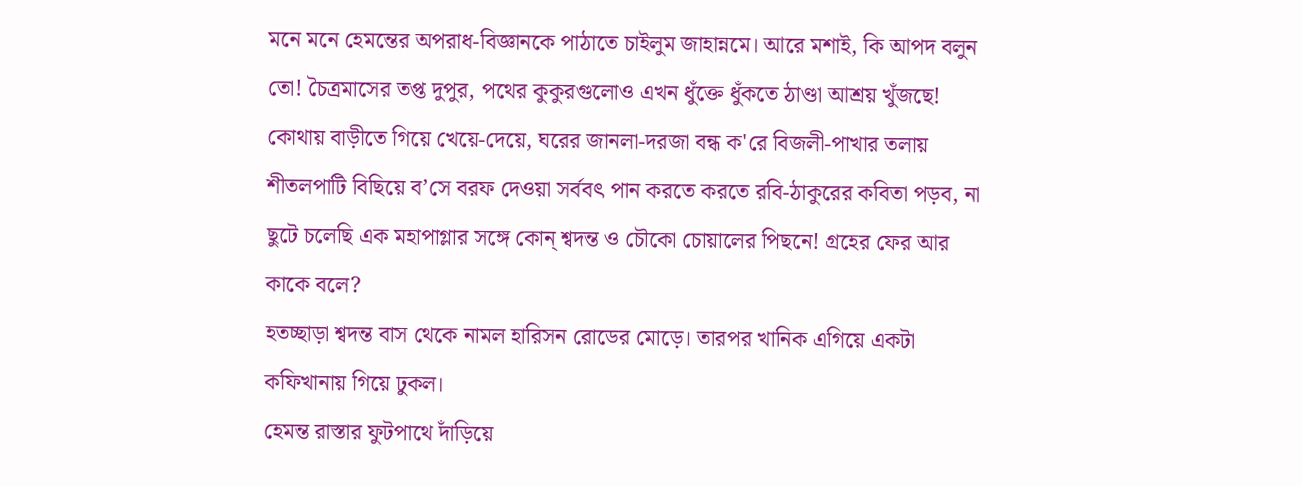মনে মনে হেমন্তের অপরাধ-বিজ্ঞানকে পাঠাতে চাইলুম জাহান্নমে। আরে মশাই, কি আপদ বলুন তো! চৈত্রমাসের তপ্ত দুপুর, পথের কুকুরগুলোও এখন ধুঁক্তে ধুঁকতে ঠাণ্ডা আশ্রয় খুঁজছে! কোথায় বাড়ীতে গিয়ে খেয়ে-দেয়ে, ঘরের জানলা-দরজা বন্ধ ক'রে বিজলী-পাখার তলায় শীতলপাটি বিছিয়ে ব’সে বরফ দেওয়া সর্ববৎ পান করতে করতে রবি-ঠাকুরের কবিতা পড়ব, না ছুটে চলেছি এক মহাপাগ্লার সঙ্গে কোন্ শ্বদন্ত ও চৌকো চোয়ালের পিছনে! গ্রহের ফের আর কাকে বলে?
হতচ্ছাড়া শ্বদন্ত বাস থেকে নামল হারিসন রোডের মোড়ে। তারপর খানিক এগিয়ে একটা কফিখানায় গিয়ে ঢুকল।
হেমন্ত রাস্তার ফুটপাথে দাঁড়িয়ে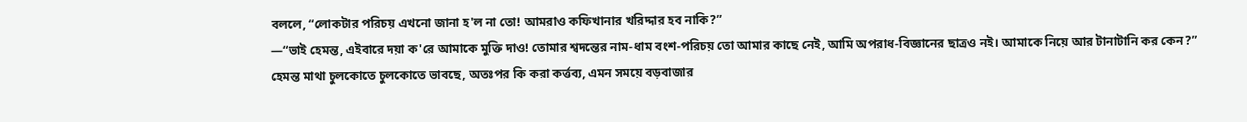বললে, “লোকটার পরিচয় এখনো জানা হ'ল না তো! আমরাও কফিখানার খরিদ্দার হব নাকি?”
—“ভাই হেমন্ত, এইবারে দয়া ক'রে আমাকে মুক্তি দাও! তোমার শ্বদন্তের নাম-ধাম বংশ-পরিচয় তো আমার কাছে নেই, আমি অপরাধ-বিজ্ঞানের ছাত্রও নই। আমাকে নিয়ে আর টানাটানি কর কেন?”
হেমন্ত মাথা চুলকোতে চুলকোতে ভাবছে, অতঃপর কি করা কর্ত্তব্য, এমন সময়ে বড়বাজার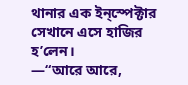থানার এক ইন্স্পেক্টার সেখানে এসে হাজির হ’লেন।
—“আরে আরে,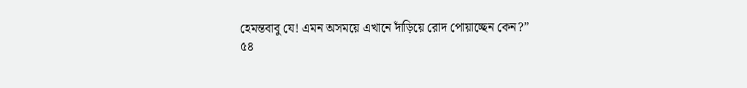হেমন্তবাবু যে! এমন অসময়ে এখানে দাঁড়িয়ে রোদ পোয়াচ্ছেন কেন?”
৫৪